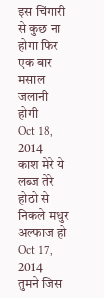इस चिंगारी से कुछ ना होगा फिर एक बार मसाल जलानी होगी
Oct 18, 2014
काश मेरे ये लब्ज तेरे होठो से निकले मधुर अल्फाज हो
Oct 17, 2014
तुमने जिस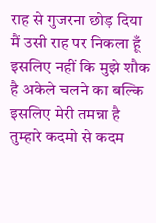राह से गुजरना छोड़ दिया मैं उसी राह पर निकला हूँ इसलिए नहीं कि मुझे शौक है अकेले चलने का बल्कि इसलिए मेरी तमन्ना है तुम्हारे कदमो से कदम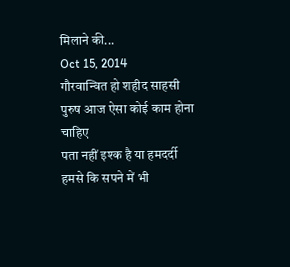मिलाने की...
Oct 15, 2014
गौरवान्वित हो शहीद साहसी पुरुष आज ऐसा कोई काम होना चाहिए
पता नहीं इश्क है या हमदर्दी हमसे कि सपने में भी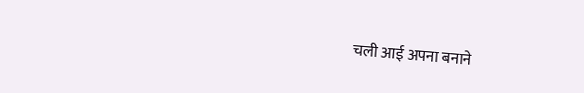चली आई अपना बनाने